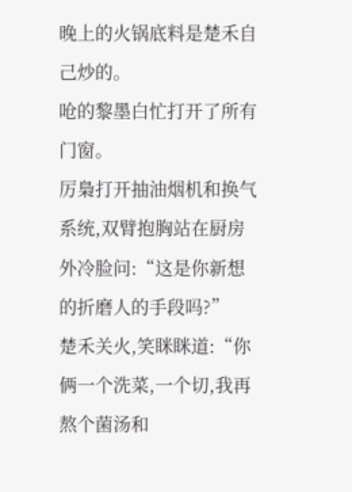晚上的火锅底料是楚禾自己炒的。
呛的黎墨白忙打开了所有门窗。
厉梟打开抽油烟机和换气系统,双臂抱胸站在厨房外冷脸问:“这是你新想的折磨人的手段吗?”
楚禾关火,笑眯眯道:“你俩一个洗菜,一个切,我再熬个菌汤和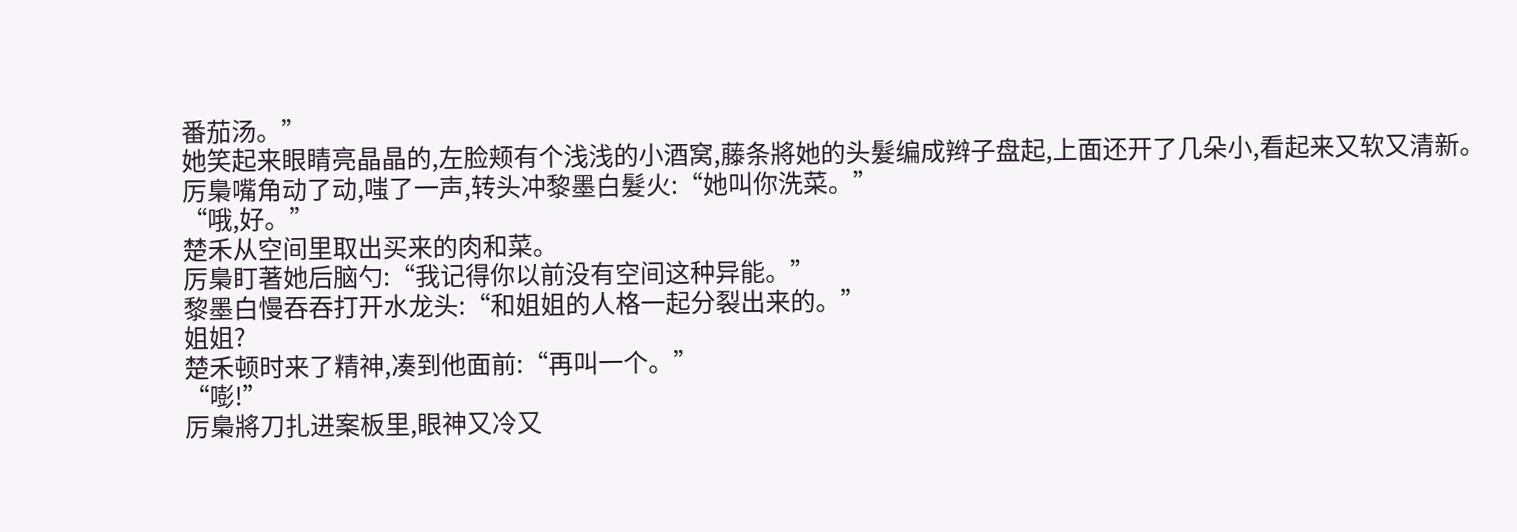番茄汤。”
她笑起来眼睛亮晶晶的,左脸颊有个浅浅的小酒窝,藤条將她的头髮编成辫子盘起,上面还开了几朵小,看起来又软又清新。
厉梟嘴角动了动,嗤了一声,转头冲黎墨白髮火:“她叫你洗菜。”
“哦,好。”
楚禾从空间里取出买来的肉和菜。
厉梟盯著她后脑勺:“我记得你以前没有空间这种异能。”
黎墨白慢吞吞打开水龙头:“和姐姐的人格一起分裂出来的。”
姐姐?
楚禾顿时来了精神,凑到他面前:“再叫一个。”
“嘭!”
厉梟將刀扎进案板里,眼神又冷又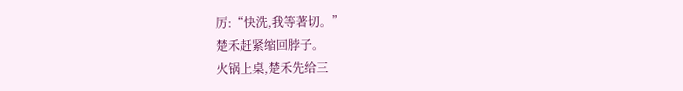厉:“快洗,我等著切。”
楚禾赶紧缩回脖子。
火锅上桌,楚禾先给三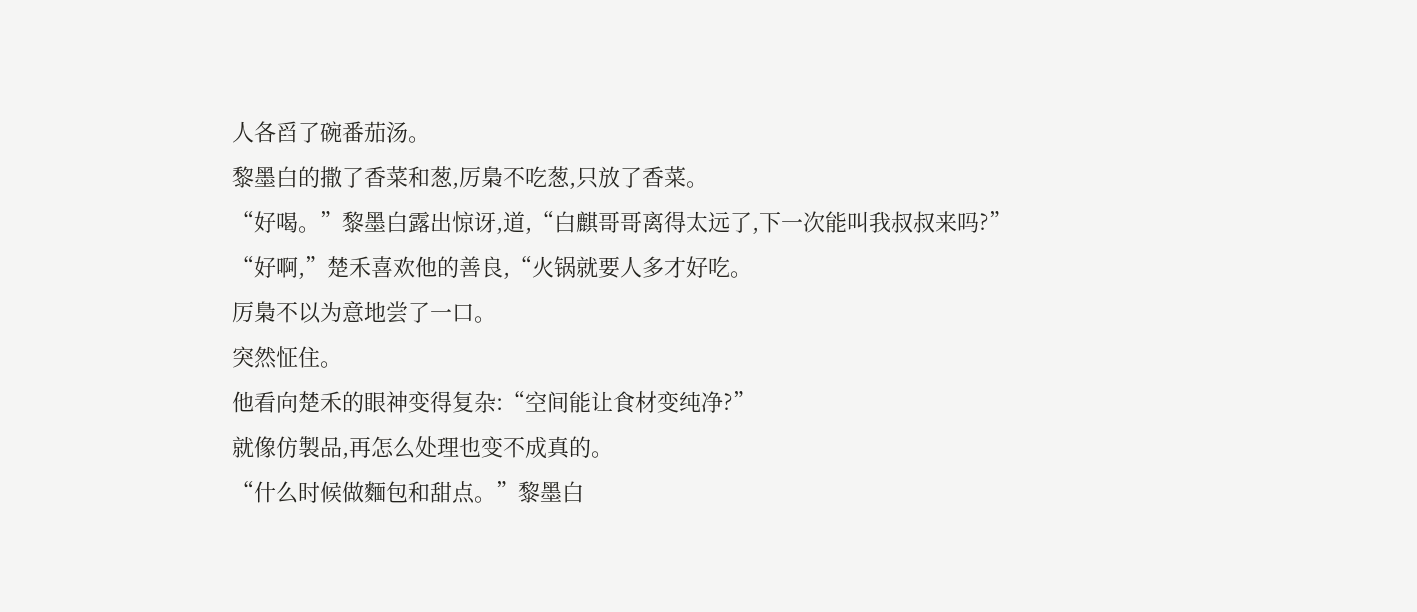人各舀了碗番茄汤。
黎墨白的撒了香菜和葱,厉梟不吃葱,只放了香菜。
“好喝。”黎墨白露出惊讶,道,“白麒哥哥离得太远了,下一次能叫我叔叔来吗?”
“好啊,”楚禾喜欢他的善良,“火锅就要人多才好吃。
厉梟不以为意地尝了一口。
突然怔住。
他看向楚禾的眼神变得复杂:“空间能让食材变纯净?”
就像仿製品,再怎么处理也变不成真的。
“什么时候做麵包和甜点。”黎墨白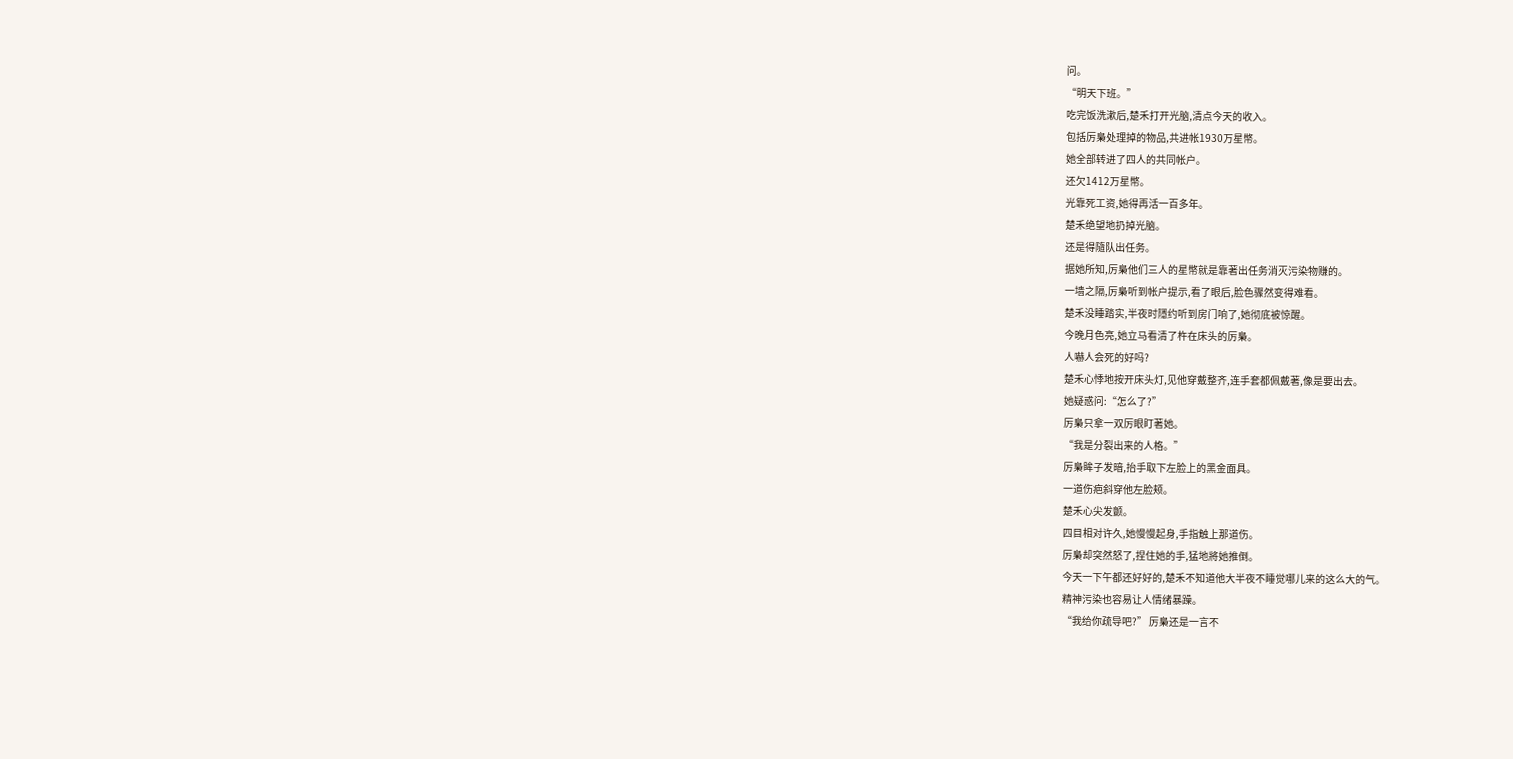问。
“明天下班。”
吃完饭洗漱后,楚禾打开光脑,清点今天的收入。
包括厉梟处理掉的物品,共进帐1930万星幣。
她全部转进了四人的共同帐户。
还欠1412万星幣。
光靠死工资,她得再活一百多年。
楚禾绝望地扔掉光脑。
还是得隨队出任务。
据她所知,厉梟他们三人的星幣就是靠著出任务消灭污染物赚的。
一墙之隔,厉梟听到帐户提示,看了眼后,脸色骤然变得难看。
楚禾没睡踏实,半夜时隱约听到房门响了,她彻底被惊醒。
今晚月色亮,她立马看清了杵在床头的厉梟。
人嚇人会死的好吗?
楚禾心悸地按开床头灯,见他穿戴整齐,连手套都佩戴著,像是要出去。
她疑惑问:“怎么了?”
厉梟只拿一双厉眼盯著她。
“我是分裂出来的人格。”
厉梟眸子发暗,抬手取下左脸上的黑金面具。
一道伤疤斜穿他左脸颊。
楚禾心尖发颤。
四目相对许久,她慢慢起身,手指触上那道伤。
厉梟却突然怒了,捏住她的手,猛地將她推倒。
今天一下午都还好好的,楚禾不知道他大半夜不睡觉哪儿来的这么大的气。
精神污染也容易让人情绪暴躁。
“我给你疏导吧?” 厉梟还是一言不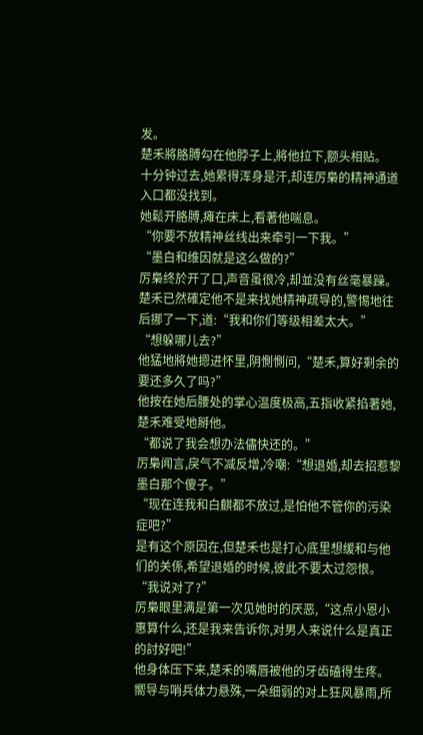发。
楚禾將胳膊勾在他脖子上,將他拉下,额头相贴。
十分钟过去,她累得浑身是汗,却连厉梟的精神通道入口都没找到。
她鬆开胳膊,瘫在床上,看著他喘息。
“你要不放精神丝线出来牵引一下我。”
“墨白和维因就是这么做的?”
厉梟终於开了口,声音虽很冷,却並没有丝毫暴躁。
楚禾已然確定他不是来找她精神疏导的,警惕地往后挪了一下,道:“我和你们等级相差太大。”
“想躲哪儿去?”
他猛地將她摁进怀里,阴惻惻问,“楚禾,算好剩余的要还多久了吗?”
他按在她后腰处的掌心温度极高,五指收紧掐著她,楚禾难受地掰他。
“都说了我会想办法儘快还的。”
厉梟闻言,戾气不减反增,冷嘲:“想退婚,却去招惹黎墨白那个傻子。”
“现在连我和白麒都不放过,是怕他不管你的污染症吧?”
是有这个原因在,但楚禾也是打心底里想缓和与他们的关係,希望退婚的时候,彼此不要太过怨恨。
“我说对了?”
厉梟眼里满是第一次见她时的厌恶,“这点小恩小惠算什么,还是我来告诉你,对男人来说什么是真正的討好吧!”
他身体压下来,楚禾的嘴唇被他的牙齿磕得生疼。
嚮导与哨兵体力悬殊,一朵细弱的对上狂风暴雨,所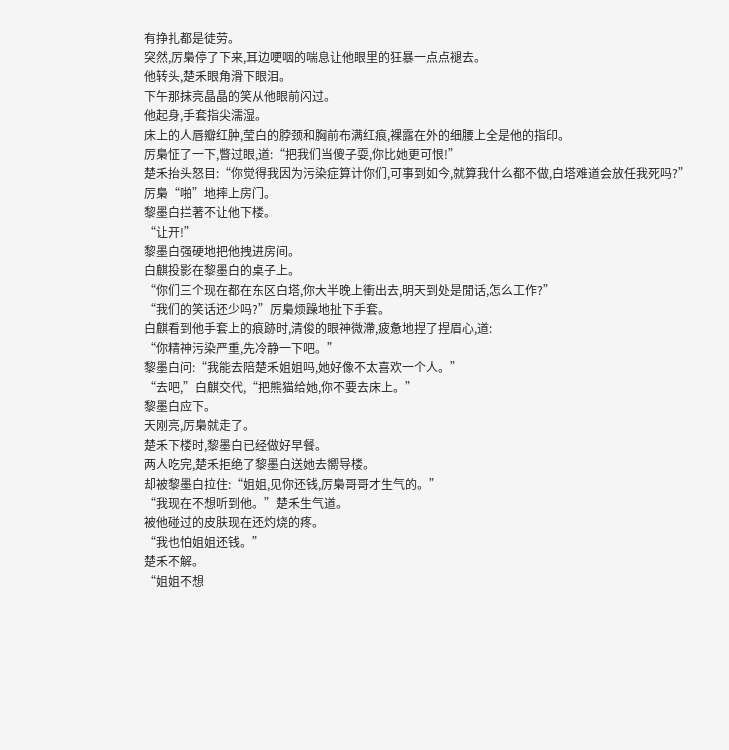有挣扎都是徒劳。
突然,厉梟停了下来,耳边哽咽的喘息让他眼里的狂暴一点点褪去。
他转头,楚禾眼角滑下眼泪。
下午那抹亮晶晶的笑从他眼前闪过。
他起身,手套指尖濡湿。
床上的人唇瓣红肿,莹白的脖颈和胸前布满红痕,裸露在外的细腰上全是他的指印。
厉梟怔了一下,瞥过眼,道:“把我们当傻子耍,你比她更可恨!”
楚禾抬头怒目:“你觉得我因为污染症算计你们,可事到如今,就算我什么都不做,白塔难道会放任我死吗?”
厉梟“啪”地摔上房门。
黎墨白拦著不让他下楼。
“让开!”
黎墨白强硬地把他拽进房间。
白麒投影在黎墨白的桌子上。
“你们三个现在都在东区白塔,你大半晚上衝出去,明天到处是閒话,怎么工作?”
“我们的笑话还少吗?”厉梟烦躁地扯下手套。
白麒看到他手套上的痕跡时,清俊的眼神微滯,疲惫地捏了捏眉心,道:
“你精神污染严重,先冷静一下吧。”
黎墨白问:“我能去陪楚禾姐姐吗,她好像不太喜欢一个人。”
“去吧,”白麒交代,“把熊猫给她,你不要去床上。”
黎墨白应下。
天刚亮,厉梟就走了。
楚禾下楼时,黎墨白已经做好早餐。
两人吃完,楚禾拒绝了黎墨白送她去嚮导楼。
却被黎墨白拉住:“姐姐,见你还钱,厉梟哥哥才生气的。”
“我现在不想听到他。”楚禾生气道。
被他碰过的皮肤现在还灼烧的疼。
“我也怕姐姐还钱。”
楚禾不解。
“姐姐不想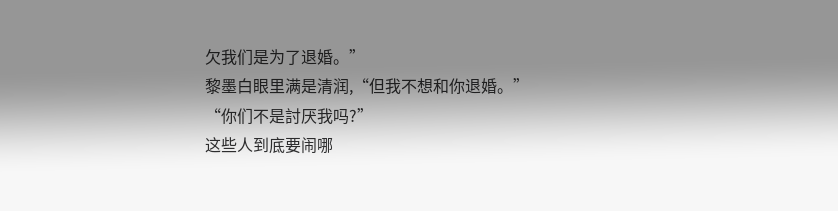欠我们是为了退婚。”
黎墨白眼里满是清润,“但我不想和你退婚。”
“你们不是討厌我吗?”
这些人到底要闹哪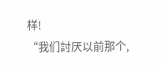样!
“我们討厌以前那个,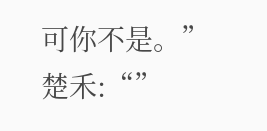可你不是。”
楚禾:“”